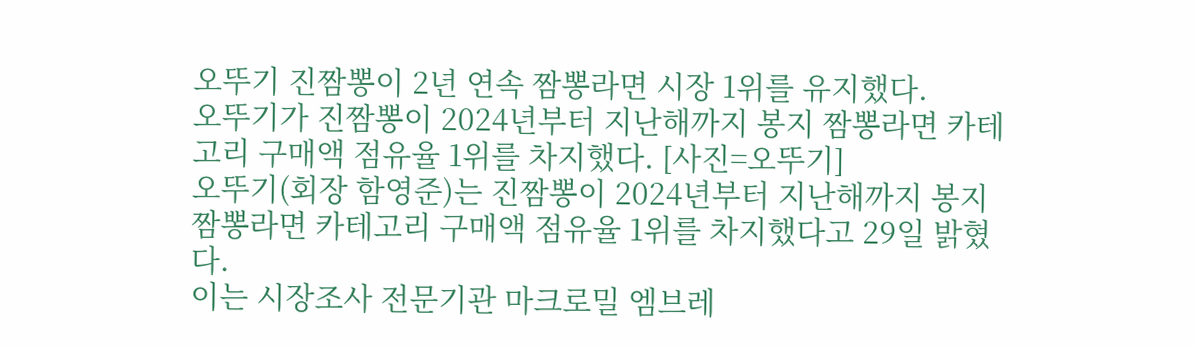오뚜기 진짬뽕이 2년 연속 짬뽕라면 시장 1위를 유지했다.
오뚜기가 진짬뽕이 2024년부터 지난해까지 봉지 짬뽕라면 카테고리 구매액 점유율 1위를 차지했다. [사진=오뚜기]
오뚜기(회장 함영준)는 진짬뽕이 2024년부터 지난해까지 봉지 짬뽕라면 카테고리 구매액 점유율 1위를 차지했다고 29일 밝혔다.
이는 시장조사 전문기관 마크로밀 엠브레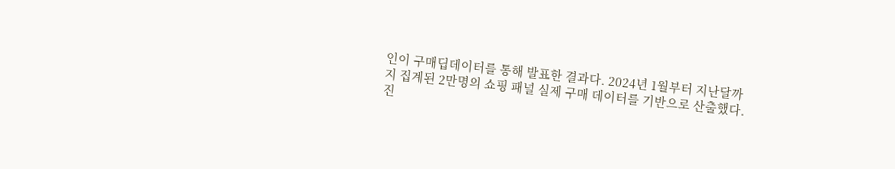인이 구매딥데이터를 통해 발표한 결과다. 2024년 1월부터 지난달까지 집계된 2만명의 쇼핑 패널 실제 구매 데이터를 기반으로 산출했다.
진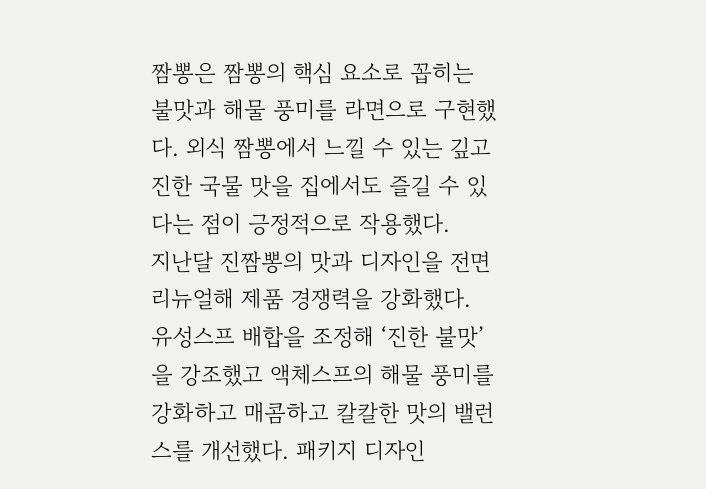짬뽕은 짬뽕의 핵심 요소로 꼽히는 불맛과 해물 풍미를 라면으로 구현했다. 외식 짬뽕에서 느낄 수 있는 깊고 진한 국물 맛을 집에서도 즐길 수 있다는 점이 긍정적으로 작용했다.
지난달 진짬뽕의 맛과 디자인을 전면 리뉴얼해 제품 경쟁력을 강화했다. 유성스프 배합을 조정해 ‘진한 불맛’을 강조했고 액체스프의 해물 풍미를 강화하고 매콤하고 칼칼한 맛의 밸런스를 개선했다. 패키지 디자인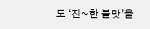도 ‘진~한 불맛’을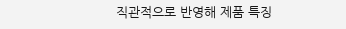직관적으로 반영해 제품 특징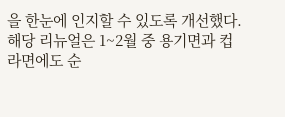을 한눈에 인지할 수 있도록 개선했다. 해당 리뉴얼은 1~2월 중 용기면과 컵라면에도 순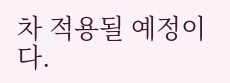차 적용될 예정이다.